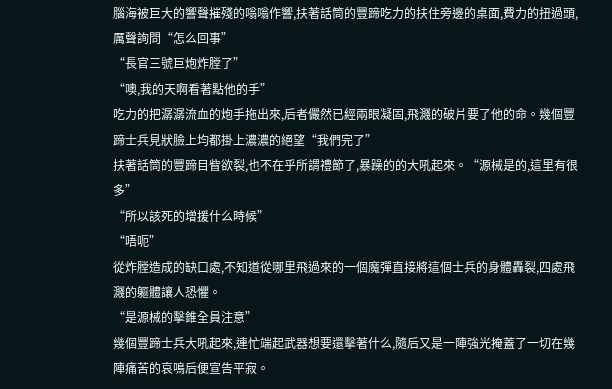腦海被巨大的響聲摧殘的嗡嗡作響,扶著話筒的豐蹄吃力的扶住旁邊的桌面,費力的扭過頭,厲聲詢問“怎么回事”
“長官三號巨炮炸膛了”
“噢,我的天啊看著點他的手”
吃力的把潺潺流血的炮手拖出來,后者儼然已經兩眼凝固,飛濺的破片要了他的命。幾個豐蹄士兵見狀臉上均都掛上濃濃的絕望“我們完了”
扶著話筒的豐蹄目眥欲裂,也不在乎所謂禮節了,暴躁的的大吼起來。“源械是的,這里有很多”
“所以該死的增援什么時候”
“唔呃”
從炸膛造成的缺口處,不知道從哪里飛過來的一個魔彈直接將這個士兵的身體轟裂,四處飛濺的軀體讓人恐懼。
“是源械的擊錐全員注意”
幾個豐蹄士兵大吼起來,連忙端起武器想要還擊著什么,隨后又是一陣強光掩蓋了一切在幾陣痛苦的哀鳴后便宣告平寂。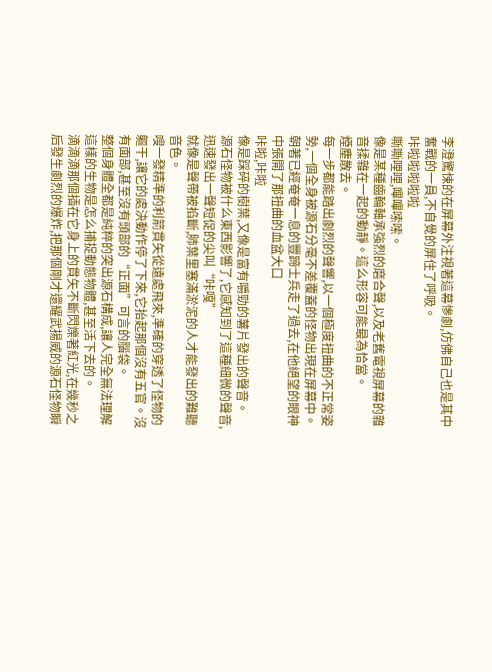李澄驚悚的在屏幕外注視著這幕慘劇,仿佛自己也是其中奮戰的一員,不自覺的屏住了呼吸。
咔啦啦啦啦啦
嘶嘶哩哩,嗶嗶嗦嗦。
像是某種齒輪軸承強烈的磨合聲,以及老舊電視屏幕的雜音揉雜在一起的動靜。這么形容可能最為恰當。
煙塵散去。
每一步都能踏出劇烈的聲響,以一個極度扭曲的不正常姿勢,一個全身被源石分毫不差覆蓋的怪物出現在屏幕中。朝著已經奄奄一息的豐蹄士兵走了過去,在他絕望的眼神中張開了那扭曲的血盆大口
咔啦,咔啦
像是踩碎的樹葉,又像是富有嚼勁的薯片發出的聲音。
源石怪物被什么東西影響了,它感知到了這種細微的聲音,迅速發出一聲短促的尖叫“咔嘎”
就像是聲帶被掐斷,肺葉里塞滿淤泥的人才能發出的難聽音色。
嗖一發精準的利箭貫矢從遠處飛來,準確的穿透了怪物的軀干,讓它的處決動作停了下來,它抬起那個沒有五官。沒有面部,甚至沒有頭部的“正面”可言的腦袋。
整個身體全都是純粹的突出源石構成,讓人完全無法理解這樣的生物是怎么捕捉動態物體,甚至活下去的。
滴滴滴那個插在它身上的貫矢不斷閃爍著紅光,在幾秒之后發生劇烈的爆炸,把那個剛才還耀武揚威的源石怪物瞬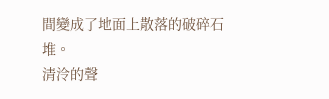間變成了地面上散落的破碎石堆。
清泠的聲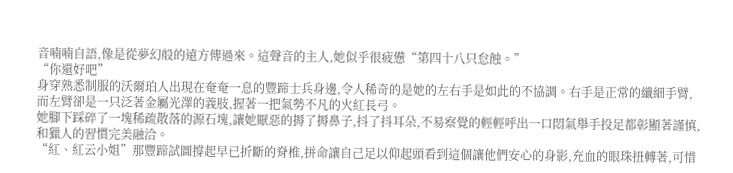音喃喃自語,像是從夢幻般的遠方傳過來。這聲音的主人,她似乎很疲憊“第四十八只怠蝕。”
“你還好吧”
身穿熟悉制服的沃爾珀人出現在奄奄一息的豐蹄士兵身邊,令人稀奇的是她的左右手是如此的不協調。右手是正常的纖細手臂,而左臂卻是一只泛著金屬光澤的義肢,握著一把氣勢不凡的火紅長弓。
她腳下踩碎了一塊稀疏散落的源石塊,讓她厭惡的搙了搙鼻子,抖了抖耳朵,不易察覺的輕輕呼出一口悶氣舉手投足都彰顯著謹慎,和獵人的習慣完美融洽。
“紅、紅云小姐”那豐蹄試圖撐起早已折斷的脊椎,拼命讓自己足以仰起頭看到這個讓他們安心的身影,充血的眼珠扭轉著,可惜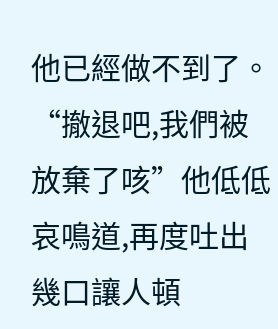他已經做不到了。
“撤退吧,我們被放棄了咳”他低低哀鳴道,再度吐出幾口讓人頓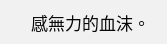感無力的血沫。